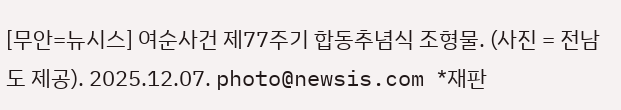[무안=뉴시스] 여순사건 제77주기 합동추념식 조형물. (사진 = 전남도 제공). 2025.12.07. photo@newsis.com *재판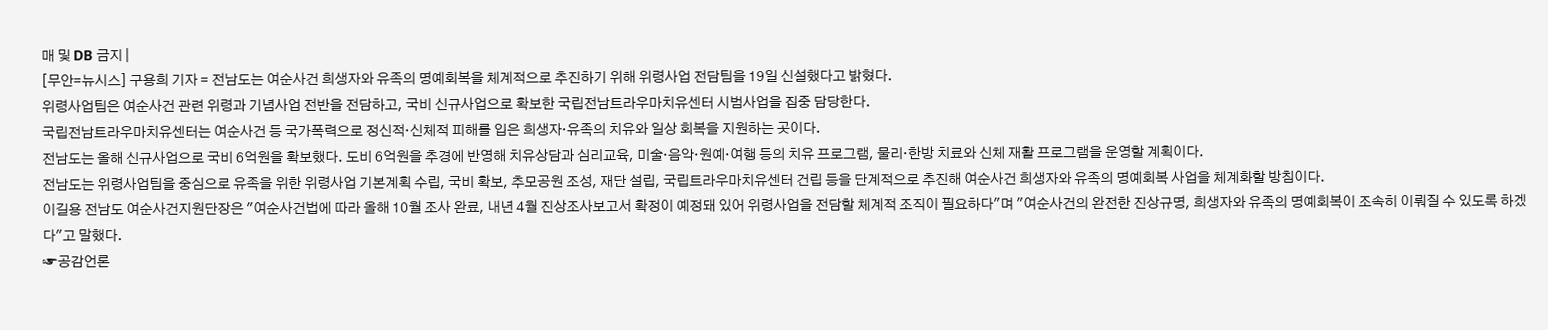매 및 DB 금지 |
[무안=뉴시스] 구용희 기자 = 전남도는 여순사건 희생자와 유족의 명예회복을 체계적으로 추진하기 위해 위령사업 전담팀을 19일 신설했다고 밝혔다.
위령사업팀은 여순사건 관련 위령과 기념사업 전반을 전담하고, 국비 신규사업으로 확보한 국립전남트라우마치유센터 시범사업을 집중 담당한다.
국립전남트라우마치유센터는 여순사건 등 국가폭력으로 정신적·신체적 피해를 입은 희생자·유족의 치유와 일상 회복을 지원하는 곳이다.
전남도는 올해 신규사업으로 국비 6억원을 확보했다. 도비 6억원을 추경에 반영해 치유상담과 심리교육, 미술·음악·원예·여행 등의 치유 프로그램, 물리·한방 치료와 신체 재활 프로그램을 운영할 계획이다.
전남도는 위령사업팀을 중심으로 유족을 위한 위령사업 기본계획 수립, 국비 확보, 추모공원 조성, 재단 설립, 국립트라우마치유센터 건립 등을 단계적으로 추진해 여순사건 희생자와 유족의 명예회복 사업을 체계화할 방침이다.
이길용 전남도 여순사건지원단장은 "여순사건법에 따라 올해 10월 조사 완료, 내년 4월 진상조사보고서 확정이 예정돼 있어 위령사업을 전담할 체계적 조직이 필요하다"며 "여순사건의 완전한 진상규명, 희생자와 유족의 명예회복이 조속히 이뤄질 수 있도록 하겠다"고 말했다.
☞공감언론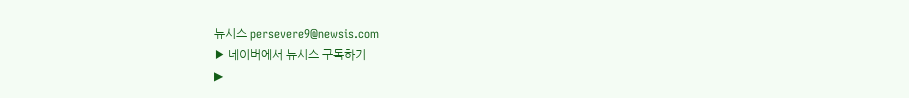뉴시스 persevere9@newsis.com
▶ 네이버에서 뉴시스 구독하기
▶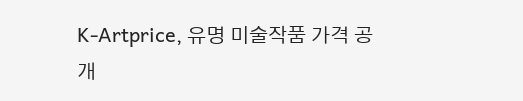K-Artprice, 유명 미술작품 가격 공개